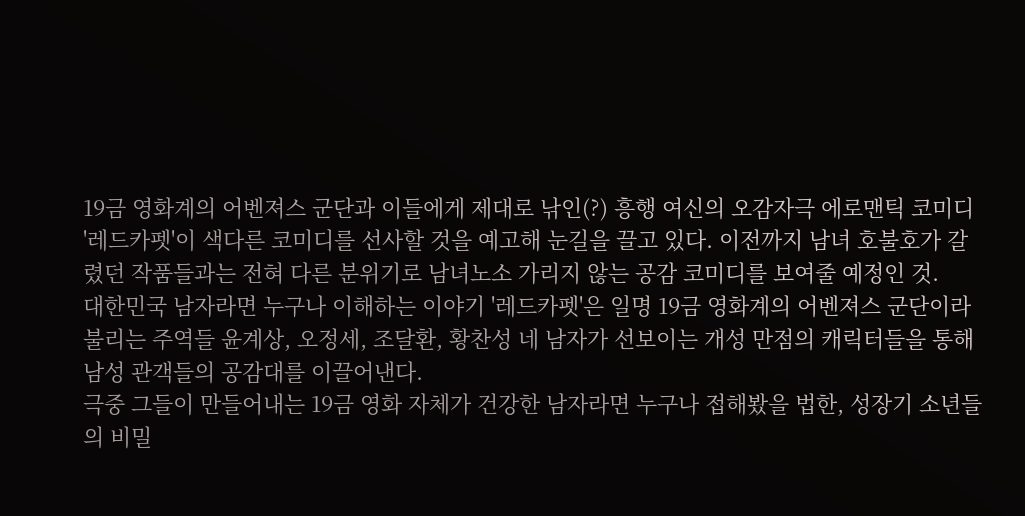19금 영화계의 어벤져스 군단과 이들에게 제대로 낚인(?) 흥행 여신의 오감자극 에로맨틱 코미디 '레드카펫'이 색다른 코미디를 선사할 것을 예고해 눈길을 끌고 있다. 이전까지 남녀 호불호가 갈렸던 작품들과는 전혀 다른 분위기로 남녀노소 가리지 않는 공감 코미디를 보여줄 예정인 것.
대한민국 남자라면 누구나 이해하는 이야기 '레드카펫'은 일명 19금 영화계의 어벤져스 군단이라 불리는 주역들 윤계상, 오정세, 조달환, 황찬성 네 남자가 선보이는 개성 만점의 캐릭터들을 통해 남성 관객들의 공감대를 이끌어낸다.
극중 그들이 만들어내는 19금 영화 자체가 건강한 남자라면 누구나 접해봤을 법한, 성장기 소년들의 비밀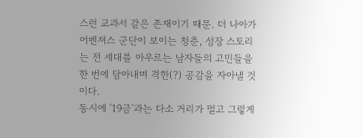스런 교과서 같은 존재이기 때문. 더 나아가 어벤져스 군단이 보이는 청춘, 성장 스토리는 전 세대를 아우르는 남자들의 고민들을 한 번에 담아내며 격한(?) 공감을 자아낼 것이다.
동시에 '19금'과는 다소 거리가 멀고 그렇게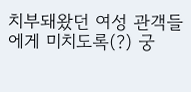치부돼왔던 여성 관객들에게 미치도록(?) 궁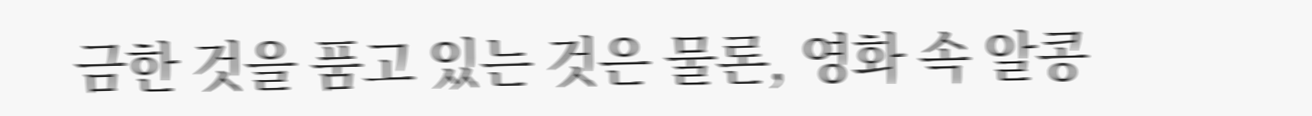금한 것을 품고 있는 것은 물론, 영화 속 알콩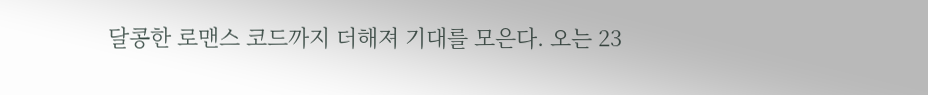달콩한 로맨스 코드까지 더해져 기대를 모은다. 오는 23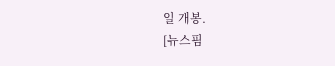일 개봉.
[뉴스핌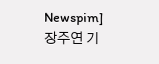Newspim] 장주연 기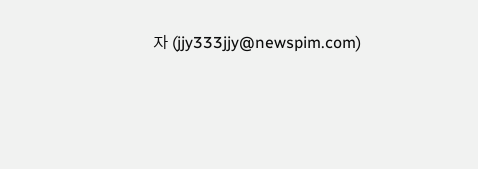자 (jjy333jjy@newspim.com)